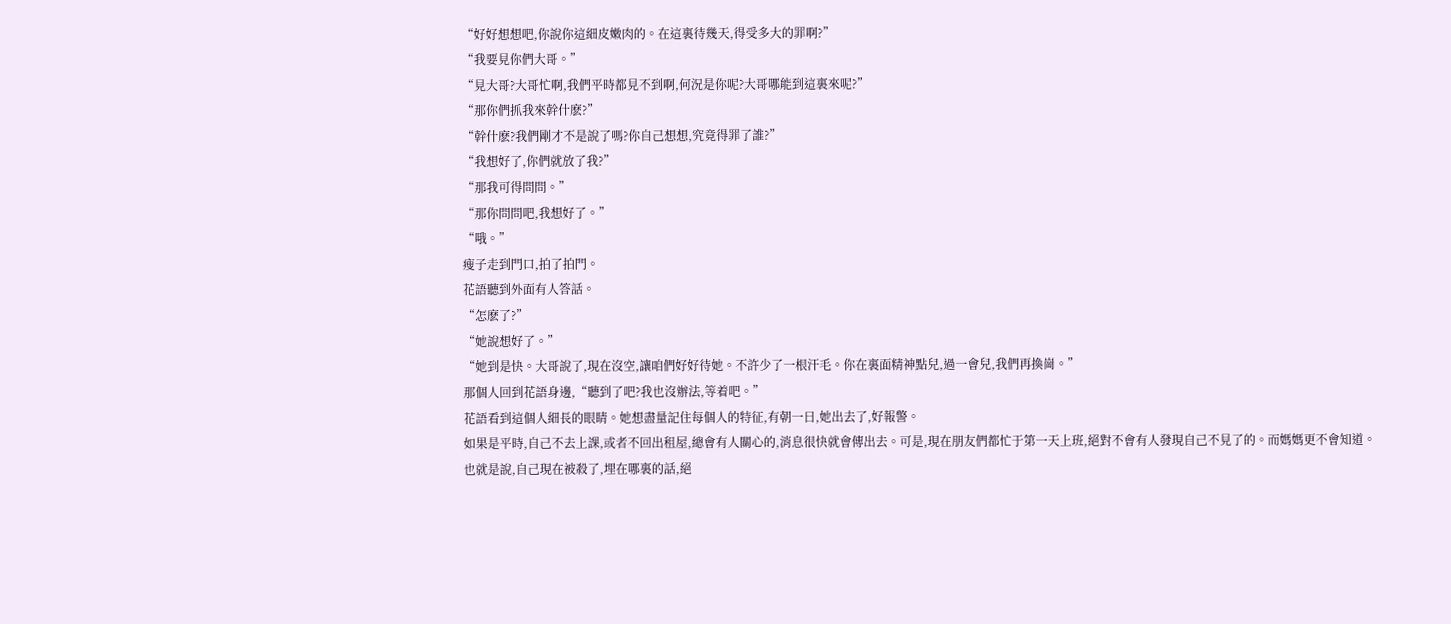“好好想想吧,你說你這細皮嫩肉的。在這裏待幾天,得受多大的罪啊?”
“我要見你們大哥。”
“見大哥?大哥忙啊,我們平時都見不到啊,何況是你呢?大哥哪能到這裏來呢?”
“那你們抓我來幹什麽?”
“幹什麽?我們剛才不是說了嗎?你自己想想,究竟得罪了誰?”
“我想好了,你們就放了我?”
“那我可得問問。”
“那你問問吧,我想好了。”
“哦。”
瘦子走到門口,拍了拍門。
花語聽到外面有人答話。
“怎麽了?”
“她說想好了。”
“她到是快。大哥說了,現在沒空,讓咱們好好待她。不許少了一根汗毛。你在裏面精神點兒,過一會兒,我們再換崗。”
那個人回到花語身邊,“聽到了吧?我也沒辦法,等着吧。”
花語看到這個人細長的眼睛。她想盡量記住每個人的特征,有朝一日,她出去了,好報警。
如果是平時,自己不去上課,或者不回出租屋,總會有人關心的,消息很快就會傳出去。可是,現在朋友們都忙于第一天上班,絕對不會有人發現自己不見了的。而媽媽更不會知道。
也就是說,自己現在被殺了,埋在哪裏的話,絕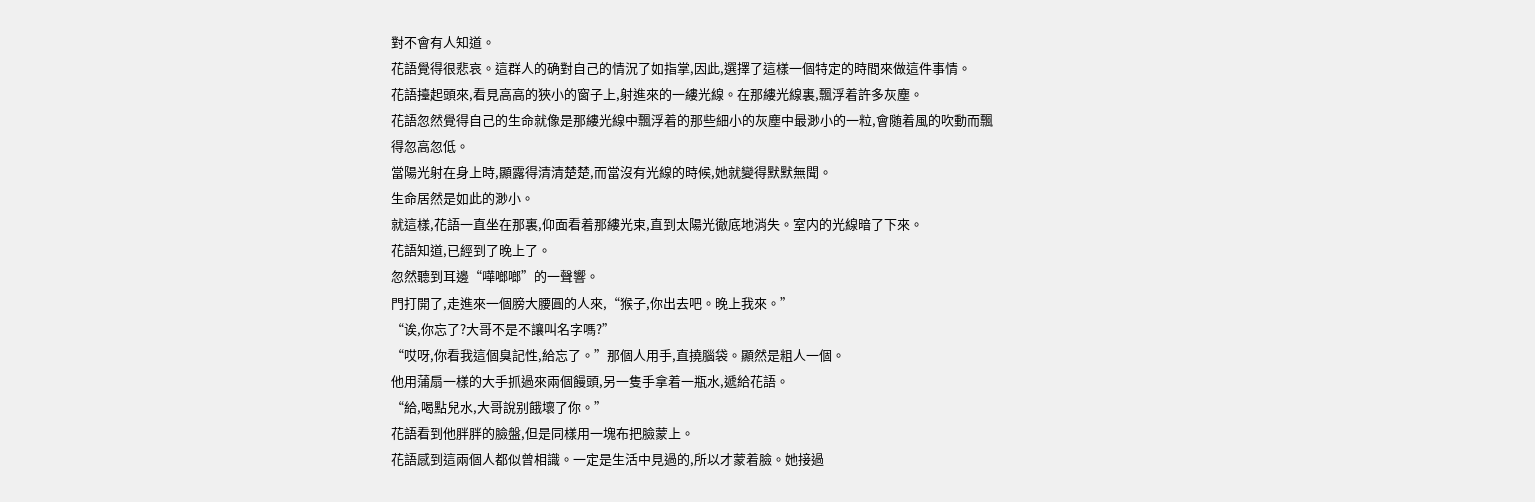對不會有人知道。
花語覺得很悲哀。這群人的确對自己的情況了如指掌,因此,選擇了這樣一個特定的時間來做這件事情。
花語擡起頭來,看見高高的狹小的窗子上,射進來的一縷光線。在那縷光線裏,飄浮着許多灰塵。
花語忽然覺得自己的生命就像是那縷光線中飄浮着的那些細小的灰塵中最渺小的一粒,會随着風的吹動而飄得忽高忽低。
當陽光射在身上時,顯露得清清楚楚,而當沒有光線的時候,她就變得默默無聞。
生命居然是如此的渺小。
就這樣,花語一直坐在那裏,仰面看着那縷光束,直到太陽光徹底地消失。室内的光線暗了下來。
花語知道,已經到了晚上了。
忽然聽到耳邊“嘩啷啷”的一聲響。
門打開了,走進來一個膀大腰圓的人來,“猴子,你出去吧。晚上我來。”
“诶,你忘了?大哥不是不讓叫名字嗎?”
“哎呀,你看我這個臭記性,給忘了。”那個人用手,直撓腦袋。顯然是粗人一個。
他用蒲扇一樣的大手抓過來兩個饅頭,另一隻手拿着一瓶水,遞給花語。
“給,喝點兒水,大哥說别餓壞了你。”
花語看到他胖胖的臉盤,但是同樣用一塊布把臉蒙上。
花語感到這兩個人都似曾相識。一定是生活中見過的,所以才蒙着臉。她接過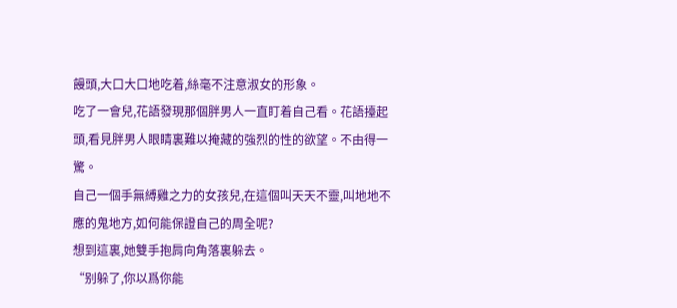饅頭,大口大口地吃着,絲毫不注意淑女的形象。
吃了一會兒,花語發現那個胖男人一直盯着自己看。花語擡起頭,看見胖男人眼睛裏難以掩藏的強烈的性的欲望。不由得一驚。
自己一個手無縛雞之力的女孩兒,在這個叫天天不靈,叫地地不應的鬼地方,如何能保證自己的周全呢?
想到這裏,她雙手抱肩向角落裏躲去。
“别躲了,你以爲你能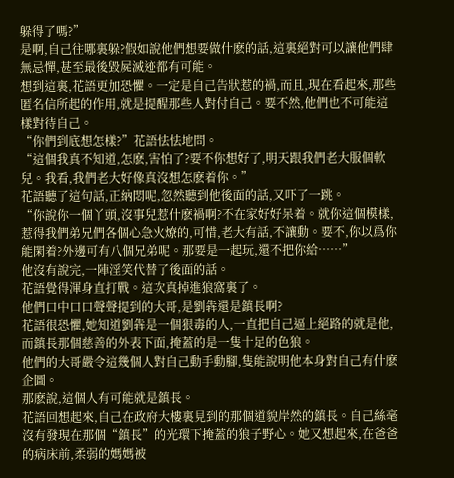躲得了嗎?”
是啊,自己往哪裏躲?假如說他們想要做什麽的話,這裏絕對可以讓他們肆無忌憚,甚至最後毀屍滅迹都有可能。
想到這裏,花語更加恐懼。一定是自己告狀惹的禍,而且,現在看起來,那些匿名信所起的作用,就是提醒那些人對付自己。要不然,他們也不可能這樣對待自己。
“你們到底想怎樣?”花語怯怯地問。
“這個我真不知道,怎麽,害怕了?要不你想好了,明天跟我們老大服個軟兒。我看,我們老大好像真沒想怎麽着你。”
花語聽了這句話,正納悶呢,忽然聽到他後面的話,又吓了一跳。
“你說你一個丫頭,沒事兒惹什麽禍啊?不在家好好呆着。就你這個模樣,惹得我們弟兄們各個心急火燎的,可惜,老大有話,不讓動。要不,你以爲你能閑着?外邊可有八個兄弟呢。那要是一起玩,還不把你給……”
他沒有說完,一陣淫笑代替了後面的話。
花語覺得渾身直打戰。這次真掉進狼窩裏了。
他們口中口口聲聲提到的大哥,是劉犇還是鎮長啊?
花語很恐懼,她知道劉犇是一個狠毒的人,一直把自己逼上絕路的就是他,而鎮長那個慈善的外表下面,掩蓋的是一隻十足的色狼。
他們的大哥嚴令這幾個人對自己動手動腳,隻能說明他本身對自己有什麽企圖。
那麽說,這個人有可能就是鎮長。
花語回想起來,自己在政府大樓裏見到的那個道貌岸然的鎮長。自己絲毫沒有發現在那個“鎮長”的光環下掩蓋的狼子野心。她又想起來,在爸爸的病床前,柔弱的媽媽被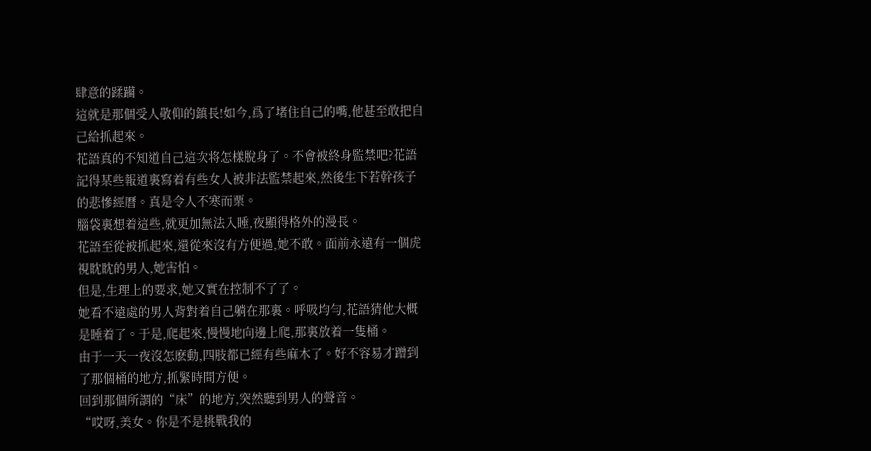肆意的蹂躏。
這就是那個受人敬仰的鎮長!如今,爲了堵住自己的嘴,他甚至敢把自己給抓起來。
花語真的不知道自己這次将怎樣脫身了。不會被終身監禁吧?花語記得某些報道裏寫着有些女人被非法監禁起來,然後生下若幹孩子的悲慘經曆。真是令人不寒而栗。
腦袋裏想着這些,就更加無法入睡,夜顯得格外的漫長。
花語至從被抓起來,還從來沒有方便過,她不敢。面前永遠有一個虎視眈眈的男人,她害怕。
但是,生理上的要求,她又實在控制不了了。
她看不遠處的男人背對着自己躺在那裏。呼吸均勻,花語猜他大概是睡着了。于是,爬起來,慢慢地向邊上爬,那裏放着一隻桶。
由于一天一夜沒怎麽動,四肢都已經有些麻木了。好不容易才蹭到了那個桶的地方,抓緊時間方便。
回到那個所謂的“床”的地方,突然聽到男人的聲音。
“哎呀,美女。你是不是挑戰我的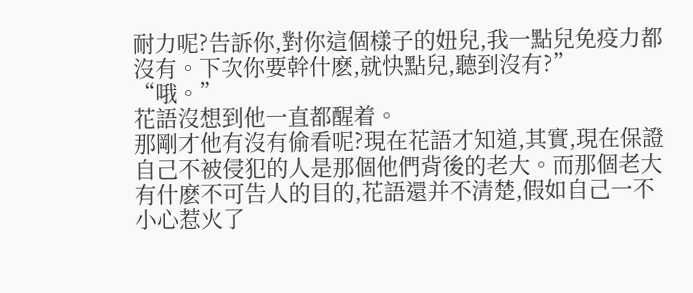耐力呢?告訴你,對你這個樣子的妞兒,我一點兒免疫力都沒有。下次你要幹什麽,就快點兒,聽到沒有?”
“哦。”
花語沒想到他一直都醒着。
那剛才他有沒有偷看呢?現在花語才知道,其實,現在保證自己不被侵犯的人是那個他們背後的老大。而那個老大有什麽不可告人的目的,花語還并不清楚,假如自己一不小心惹火了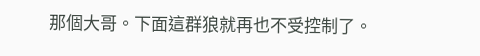那個大哥。下面這群狼就再也不受控制了。